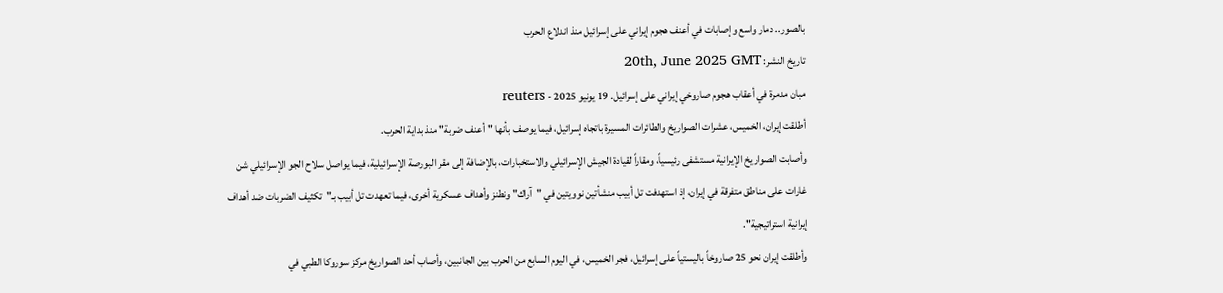بالصور.. دمار واسع وإصابات في أعنف هجوم إيراني على إسرائيل منذ اندلاع الحرب
تاريخ النشر: 20th, June 2025 GMT
مبان مدمرة في أعقاب هجوم صاروخي إيراني على إسرائيل. 19 يونيو 2025 - reuters
أطلقت إيران، الخميس، عشرات الصواريخ والطائرات المسيرة باتجاه إسرائيل، فيما يوصف بأنها "أعنف ضربة" منذ بداية الحرب.
وأصابت الصواريخ الإيرانية مستشفى رئيسياً، ومقاراً لقيادة الجيش الإسرائيلي والاستخبارات، بالإضافة إلى مقر البورصة الإسرائيلية، فيما يواصل سلاح الجو الإسرائيلي شن غارات على مناطق متفرقة في إيران، إذ استهدفت تل أبيب منشأتين نوويتين في "آراك" ونطنز وأهداف عسكرية أخرى، فيما تعهدت تل أبيب بـ"تكثيف الضربات ضد أهداف إيرانية استراتيجية".
وأطلقت إيران نحو 25 صاروخاً باليستياً على إسرائيل، فجر الخميس، في اليوم السابع من الحرب بين الجانبين، وأصاب أحد الصواريخ مركز سوروكا الطبي في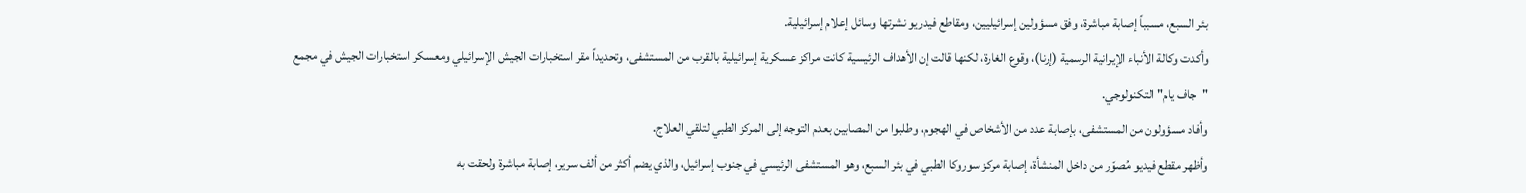بئر السبع، مسبباً إصابة مباشرة، وفق مسؤولين إسرائيليين، ومقاطع فيدريو نشرتها وسائل إعلام إسرائيلية.
وأكدت وكالة الأنباء الإيرانية الرسمية (إرنا)، وقوع الغارة، لكنها قالت إن الأهداف الرئيسية كانت مراكز عسكرية إسرائيلية بالقرب من المستشفى، وتحديداً مقر استخبارات الجيش الإسرائيلي ومعسكر استخبارات الجيش في مجمع "جاف يام" التكنولوجي.
وأفاد مسؤولون من المستشفى، بإصابة عدد من الأشخاص في الهجوم، وطلبوا من المصابين بعدم التوجه إلى المركز الطبي لتلقي العلاج.
وأظهر مقطع فيديو مُصوّر من داخل المنشأة، إصابة مركز سوروكا الطبي في بئر السبع، وهو المستشفى الرئيسي في جنوب إسرائيل، والذي يضم أكثر من ألف سرير، إصابة مباشرة ولحقت به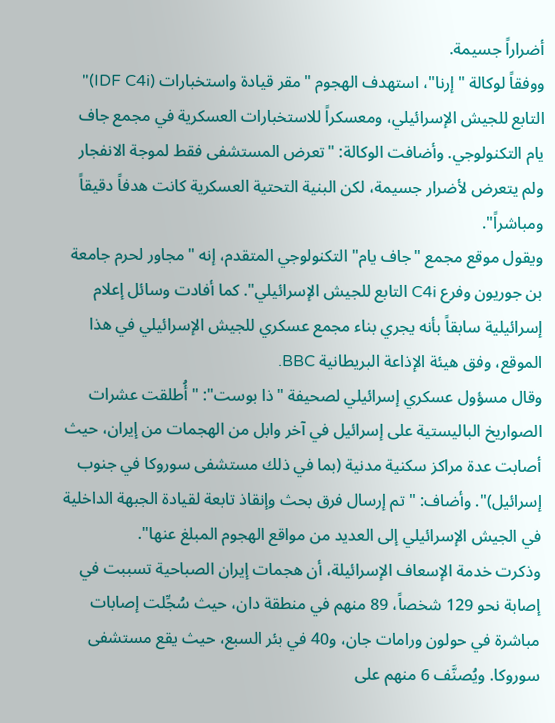أضراراً جسيمة.
ووفقاً لوكالة "إرنا"، استهدف الهجوم "مقر قيادة واستخبارات (IDF C4i)" التابع للجيش الإسرائيلي، ومعسكراً للاستخبارات العسكرية في مجمع جاف يام التكنولوجي. وأضافت الوكالة: "تعرض المستشفى فقط لموجة الانفجار ولم يتعرض لأضرار جسيمة، لكن البنية التحتية العسكرية كانت هدفاً دقيقاً ومباشراً".
ويقول موقع مجمع "جاف يام" التكنولوجي المتقدم، إنه "مجاور لحرم جامعة بن جوريون وفرع C4i التابع للجيش الإسرائيلي". كما أفادت وسائل إعلام إسرائيلية سابقاً بأنه يجري بناء مجمع عسكري للجيش الإسرائيلي في هذا الموقع، وفق هيئة الإذاعة البريطانية BBC.
وقال مسؤول عسكري إسرائيلي لصحيفة "ذا بوست": "أُطلقت عشرات الصواريخ الباليستية على إسرائيل في آخر وابل من الهجمات من إيران، حيث أصابت عدة مراكز سكنية مدنية (بما في ذلك مستشفى سوروكا في جنوب إسرائيل)". وأضاف: "تم إرسال فرق بحث وإنقاذ تابعة لقيادة الجبهة الداخلية في الجيش الإسرائيلي إلى العديد من مواقع الهجوم المبلغ عنها".
وذكرت خدمة الإسعاف الإسرائيلة، أن هجمات إيران الصباحية تسببت في إصابة نحو 129 شخصاً، 89 منهم في منطقة دان، حيث سُجِّلت إصابات مباشرة في حولون ورامات جان، و40 في بئر السبع، حيث يقع مستشفى سوروكا. ويُصنَّف 6 منهم على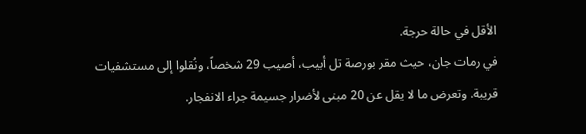الأقل في حالة حرجة.
في رمات جان، حيث مقر بورصة تل أبيب، أصيب 29 شخصاً، ونُقلوا إلى مستشفيات قريبة. وتعرض ما لا يقل عن 20 مبنى لأضرار جسيمة جراء الانفجار.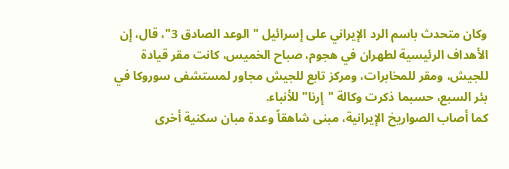وكان متحدث باسم الرد الإيراني على إسرائيل "الوعد الصادق 3"، قال، إن الأهداف الرئيسية لطهران في هجوم، صباح الخميس، كانت مقر قيادة للجيش، ومقر للمخابرات، ومركز تابع للجيش مجاور لمستشفى سوروكا في بئر السبع، حسبما ذكرت وكالة "إرنا" للأنباء.
كما أصاب الصواريخ الإيرانية، مبنى شاهقاً وعدة مبان سكنية أخرى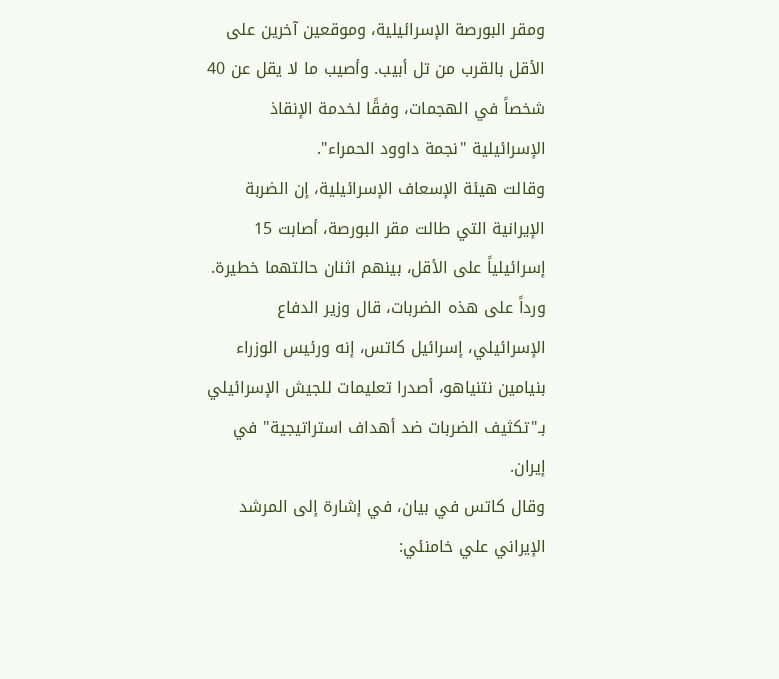ومقر البورصة الإسرائيلية، وموقعين آخرين على الأقل بالقرب من تل أبيب. وأصيب ما لا يقل عن 40 شخصاً في الهجمات، وفقًا لخدمة الإنقاذ الإسرائيلية "نجمة داوود الحمراء".
وقالت هيئة الإسعاف الإسرائيلية، إن الضربة الإيرانية التي طالت مقر البورصة، أصابت 15 إسرائيلياً على الأقل، بينهم اثنان حالتهما خطيرة.
ورداً على هذه الضربات، قال وزير الدفاع الإسرائيلي، إسرائيل كاتس، إنه ورئيس الوزراء بنيامين نتنياهو، أصدرا تعليمات للجيش الإسرائيلي بـ"تكثيف الضربات ضد أهداف استراتيجية" في إيران.
وقال كاتس في بيان، في إشارة إلى المرشد الإيراني علي خامنئي: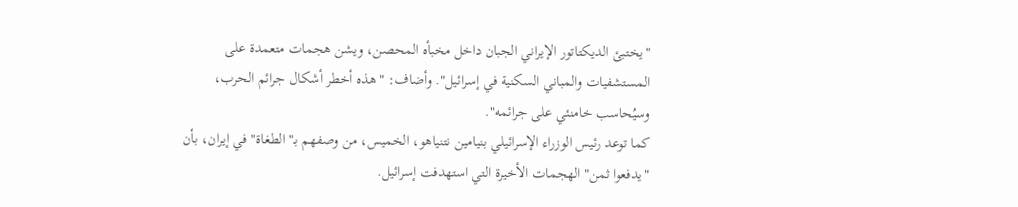"يختبئ الديكتاتور الإيراني الجبان داخل مخبأه المحصن، ويشن هجمات متعمدة على المستشفيات والمباني السكنية في إسرائيل". وأضاف: "هذه أخطر أشكال جرائم الحرب، وسيُحاسب خامنئي على جرائمه".
كما توعد رئيس الوزراء الإسرائيلي بنيامين نتنياهو، الخميس، من وصفهم بـ"الطغاة" في إيران، بأن "يدفعوا ثمن" الهجمات الأخيرة التي استهدفت إسرائيل.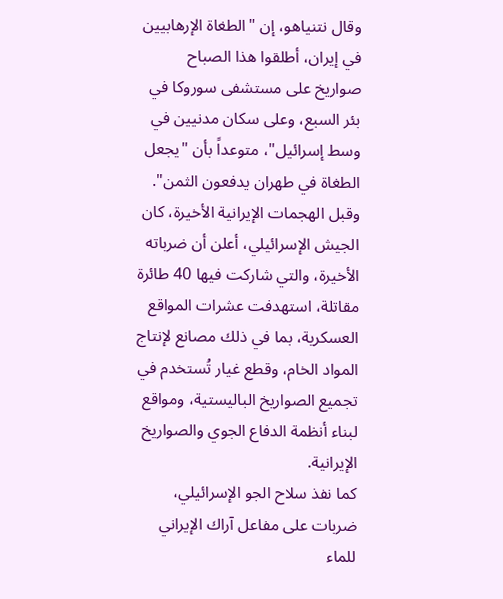وقال نتنياهو، إن "الطغاة الإرهابيين في إيران، أطلقوا هذا الصباح صواريخ على مستشفى سوروكا في بئر السبع، وعلى سكان مدنيين في وسط إسرائيل"، متوعداً بأن "يجعل الطغاة في طهران يدفعون الثمن".
وقبل الهجمات الإيرانية الأخيرة، كان الجيش الإسرائيلي، أعلن أن ضرباته الأخيرة، والتي شاركت فيها 40 طائرة مقاتلة، استهدفت عشرات المواقع العسكرية، بما في ذلك مصانع لإنتاج المواد الخام، وقطع غيار تُستخدم في تجميع الصواريخ الباليستية، ومواقع لبناء أنظمة الدفاع الجوي والصواريخ الإيرانية.
كما نفذ سلاح الجو الإسرائيلي، ضربات على مفاعل آراك الإيراني للماء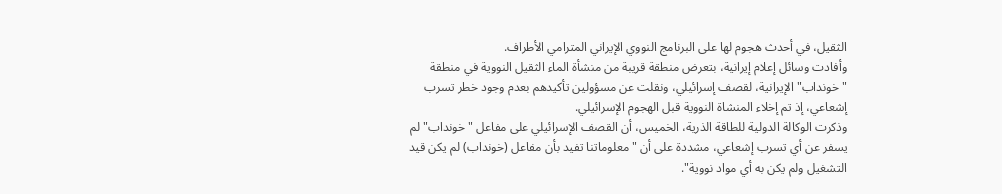الثقيل، في أحدث هجوم لها على البرنامج النووي الإيراني المترامي الأطراف.
وأفادت وسائل إعلام إيرانية، بتعرض منطقة قريبة من منشأة الماء الثقيل النووية في منطقة "خونداب" الإيرانية، لقصف إسرائيلي، ونقلت عن مسؤولين تأكيدهم بعدم وجود خطر تسرب إشعاعي، إذ تم إخلاء المنشاة النووية قبل الهجوم الإسرائيلي.
وذكرت الوكالة الدولية للطاقة الذرية، الخميس، أن القصف الإسرائيلي على مفاعل "خونداب" لم يسفر عن أي تسرب إشعاعي، مشددة على أن "معلوماتنا تفيد بأن مفاعل (خونداب) لم يكن قيد التشغيل ولم يكن به أي مواد نووية".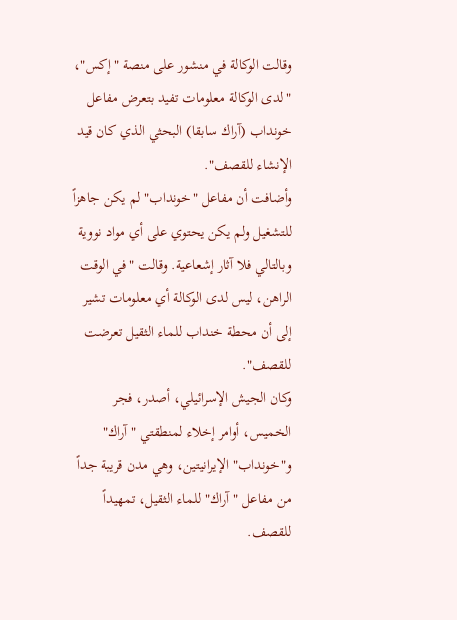وقالت الوكالة في منشور على منصة "إكس"، "لدى الوكالة معلومات تفيد بتعرض مفاعل خونداب (آراك سابقا) البحثي الذي كان قيد الإنشاء للقصف".
وأضافت أن مفاعل "خونداب" لم يكن جاهزاً للتشغيل ولم يكن يحتوي على أي مواد نووية وبالتالي فلا آثار إشعاعية. وقالت "في الوقت الراهن، ليس لدى الوكالة أي معلومات تشير إلى أن محطة خنداب للماء الثقيل تعرضت للقصف".
وكان الجيش الإسرائيلي، أصدر، فجر الخميس، أوامر إخلاء لمنطقتي "آراك" و"خونداب" الإيرانيتين، وهي مدن قريبة جداً من مفاعل "آراك" للماء الثقيل، تمهيداً للقصف.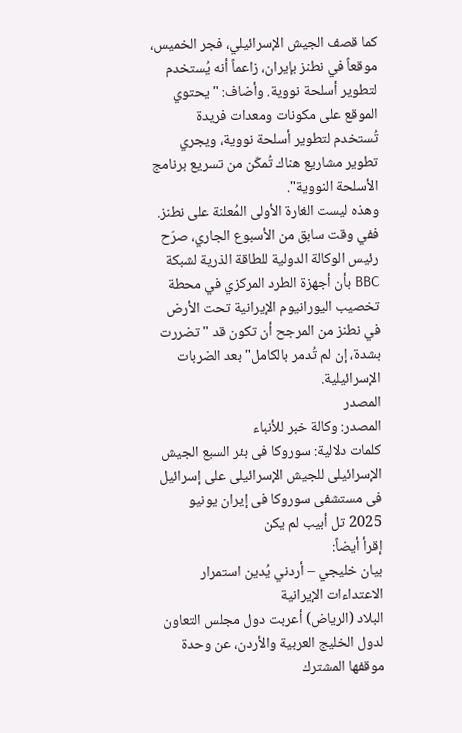كما قصف الجيش الإسرائيلي، فجر الخميس، موقعاً في نطنز بإيران، زاعماً أنه يُستخدم لتطوير أسلحة نووية. وأضاف: "يحتوي الموقع على مكونات ومعدات فريدة تُستخدم لتطوير أسلحة نووية، ويجري تطوير مشاريع هناك تُمكّن من تسريع برنامج الأسلحة النووية".
وهذه ليست الغارة الأولى المُعلنة على نطنز. ففي وقت سابق من الأسبوع الجاري، صرّح رئيس الوكالة الدولية للطاقة الذرية لشبكة BBC بأن أجهزة الطرد المركزي في محطة تخصيب اليورانيوم الإيرانية تحت الأرض في نطنز من المرجح أن تكون قد "تضررت بشدة، إن لم تُدمر بالكامل" بعد الضربات الإسرائيلية.
المصدر
المصدر: وكالة خبر للأنباء
كلمات دلالية: سوروکا فی بئر السبع الجیش الإسرائیلی للجیش الإسرائیلی على إسرائیل فی مستشفى سوروکا فی إیران یونیو 2025 تل أبیب لم یکن
إقرأ أيضاً:
بيان خليجي – أردني يُدين استمرار الاعتداءات الإيرانية
البلاد (الرياض) أعربت دول مجلس التعاون لدول الخليج العربية والأردن، عن وحدة موقفها المشترك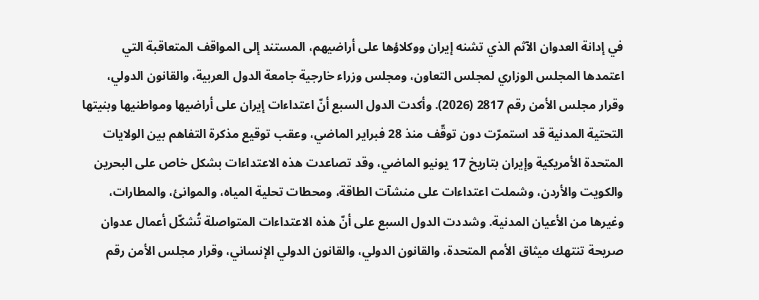في إدانة العدوان الآثم الذي تشنه إيران ووكلاؤها على أراضيهم، المستند إلى المواقف المتعاقبة التي اعتمدها المجلس الوزاري لمجلس التعاون، ومجلس وزراء خارجية جامعة الدول العربية، والقانون الدولي، وقرار مجلس الأمن رقم 2817 (2026). وأكدت الدول السبع أنّ اعتداءات إيران على أراضيها ومواطنيها وبنيتها التحتية المدنية قد استمرّت دون توقّف منذ 28 فبراير الماضي، وعقب توقيع مذكرة التفاهم بين الولايات المتحدة الأمريكية وإيران بتاريخ 17 يونيو الماضي، وقد تصاعدت هذه الاعتداءات بشكل خاص على البحرين والكويت والأردن، وشملت اعتداءات على منشآت الطاقة، ومحطات تحلية المياه، والموانئ، والمطارات، وغيرها من الأعيان المدنية. وشددت الدول السبع على أنّ هذه الاعتداءات المتواصلة تُشكّل أعمال عدوان صريحة تنتهك ميثاق الأمم المتحدة، والقانون الدولي، والقانون الدولي الإنساني، وقرار مجلس الأمن رقم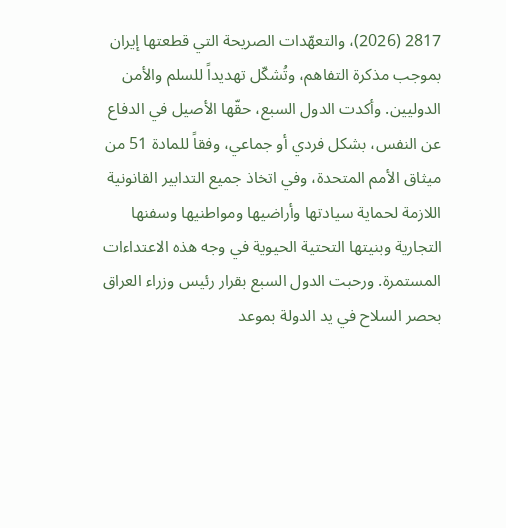2817 (2026)، والتعهّدات الصريحة التي قطعتها إيران بموجب مذكرة التفاهم، وتُشكّل تهديداً للسلم والأمن الدوليين. وأكدت الدول السبع، حقّها الأصيل في الدفاع عن النفس، بشكل فردي أو جماعي، وفقاً للمادة 51 من ميثاق الأمم المتحدة، وفي اتخاذ جميع التدابير القانونية اللازمة لحماية سيادتها وأراضيها ومواطنيها وسفنها التجارية وبنيتها التحتية الحيوية في وجه هذه الاعتداءات المستمرة. ورحبت الدول السبع بقرار رئيس وزراء العراق بحصر السلاح في يد الدولة بموعد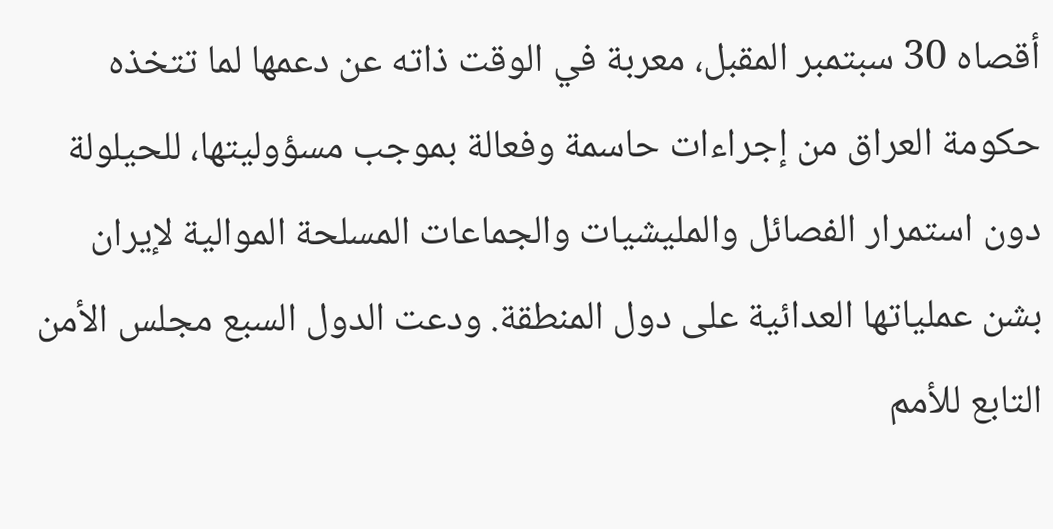أقصاه 30 سبتمبر المقبل، معربة في الوقت ذاته عن دعمها لما تتخذه حكومة العراق من إجراءات حاسمة وفعالة بموجب مسؤوليتها، للحيلولة دون استمرار الفصائل والمليشيات والجماعات المسلحة الموالية لإيران بشن عملياتها العدائية على دول المنطقة. ودعت الدول السبع مجلس الأمن التابع للأمم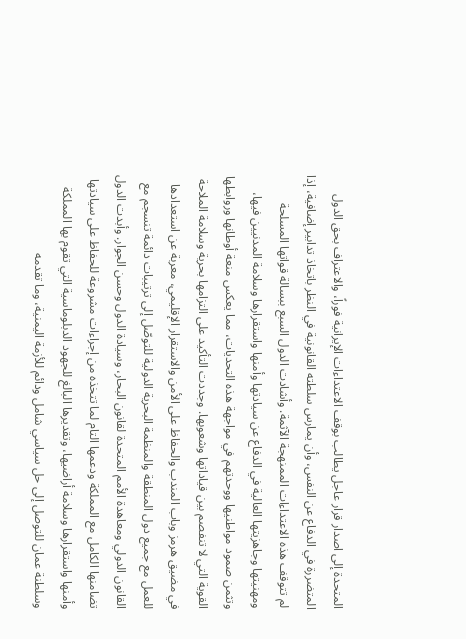المتحدة إلى اصدار قرار عاجل يطالب بوقف الاعتداءات الإيرانية فوراً، والاعتراف بحق الدول المتضررة في الدفاع عن النفس، وأن يمارس سلطته القانونية في النظر باتخاذ تدابير إضافية، إذا لم تتوقف هذه الاعتداءات الممنهجة الآثمة. وأشادت الدول السبع ببسالة قواتها المسلحة ومهنيتها وجاهزيتها العالية في الدفاع عن سيادتها وأمنها واستقرارها وسلامة المدنيين فيها، وتثمن صمود مواطنيها ووحدتهم في مواجهة هذه التحديات، مما يعكس منعة أوطانها وروابطها القوية التي لا تنفصم بين قياداتها وشعوبها. وجددت التأكيد على التزامها بحرية وسلامة الملاحة في مضيق هرمز وباب المندب والحفاظ على الأمن والاستقرار الإقليمي، معربة عن استعدادها للعمل مع جميع دول المنطقة والمنظمة البحرية الدولية للتوصّل إلى ترتيبات دائمة تنسجم مع القانون الدولي ومعاهدة الأمم المتحدة لقانون البحار، وسيادة الدول وحسن الجوار. وأبدت الدول تضامنها الكامل مع المملكة ودعمها التام لما تتخذه من إجراءات مشروعة للحفاظ على سيادتها وأمنها واستقرارها وسلامة أراضيها، وتقديرها البالغ للجهود الدبلوماسية التي تقوم بها المملكة وسلطنة عمان للتوصل إلى حل سياسي شامل ودائم للأزمة اليمنية، وما تقدمه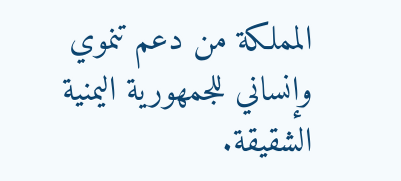المملكة من دعم تنموي وإنساني للجمهورية اليمنية الشقيقة.